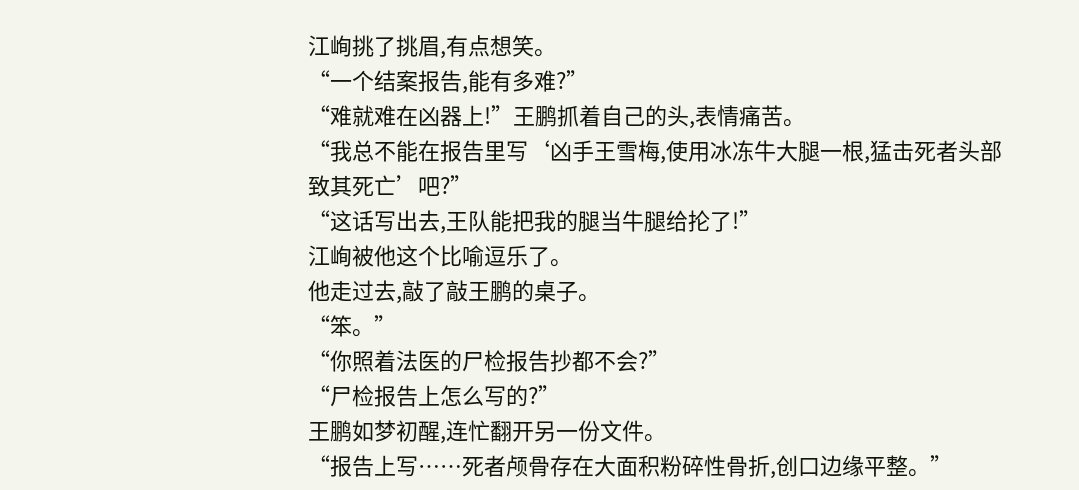江峋挑了挑眉,有点想笑。
“一个结案报告,能有多难?”
“难就难在凶器上!”王鹏抓着自己的头,表情痛苦。
“我总不能在报告里写‘凶手王雪梅,使用冰冻牛大腿一根,猛击死者头部致其死亡’吧?”
“这话写出去,王队能把我的腿当牛腿给抡了!”
江峋被他这个比喻逗乐了。
他走过去,敲了敲王鹏的桌子。
“笨。”
“你照着法医的尸检报告抄都不会?”
“尸检报告上怎么写的?”
王鹏如梦初醒,连忙翻开另一份文件。
“报告上写……死者颅骨存在大面积粉碎性骨折,创口边缘平整。”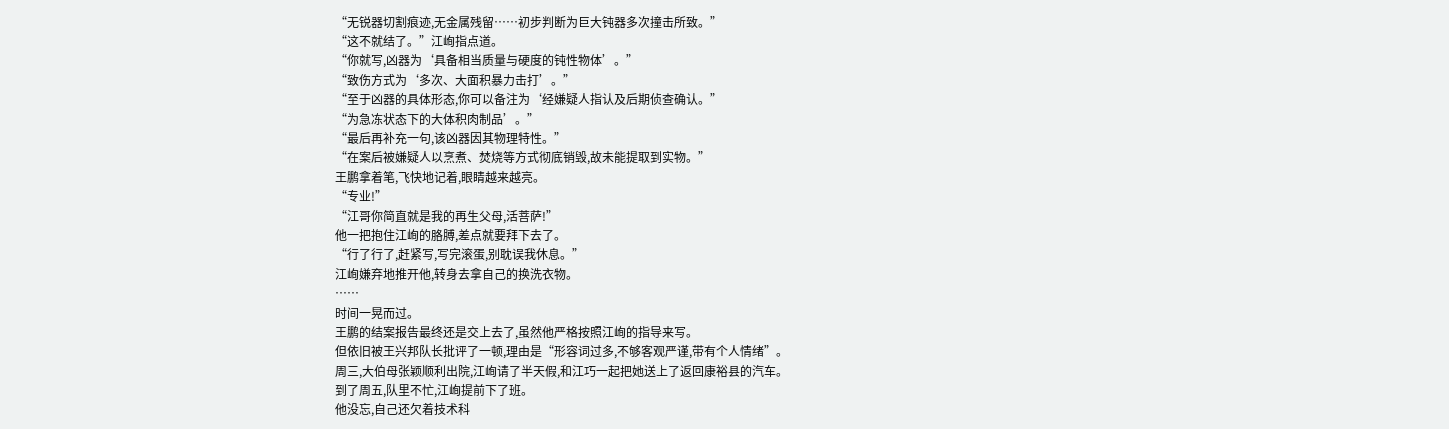“无锐器切割痕迹,无金属残留……初步判断为巨大钝器多次撞击所致。”
“这不就结了。”江峋指点道。
“你就写,凶器为‘具备相当质量与硬度的钝性物体’。”
“致伤方式为‘多次、大面积暴力击打’。”
“至于凶器的具体形态,你可以备注为‘经嫌疑人指认及后期侦查确认。”
“为急冻状态下的大体积肉制品’。”
“最后再补充一句,该凶器因其物理特性。”
“在案后被嫌疑人以烹煮、焚烧等方式彻底销毁,故未能提取到实物。”
王鹏拿着笔,飞快地记着,眼睛越来越亮。
“专业!”
“江哥你简直就是我的再生父母,活菩萨!”
他一把抱住江峋的胳膊,差点就要拜下去了。
“行了行了,赶紧写,写完滚蛋,别耽误我休息。”
江峋嫌弃地推开他,转身去拿自己的换洗衣物。
……
时间一晃而过。
王鹏的结案报告最终还是交上去了,虽然他严格按照江峋的指导来写。
但依旧被王兴邦队长批评了一顿,理由是“形容词过多,不够客观严谨,带有个人情绪”。
周三,大伯母张颖顺利出院,江峋请了半天假,和江巧一起把她送上了返回康裕县的汽车。
到了周五,队里不忙,江峋提前下了班。
他没忘,自己还欠着技术科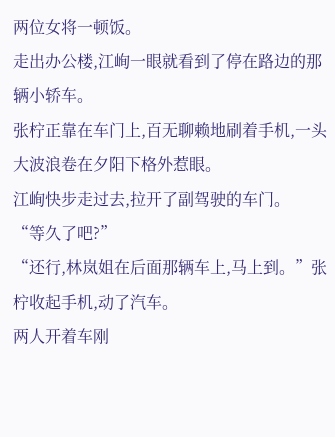两位女将一顿饭。
走出办公楼,江峋一眼就看到了停在路边的那辆小轿车。
张柠正靠在车门上,百无聊赖地刷着手机,一头大波浪卷在夕阳下格外惹眼。
江峋快步走过去,拉开了副驾驶的车门。
“等久了吧?”
“还行,林岚姐在后面那辆车上,马上到。”张柠收起手机,动了汽车。
两人开着车刚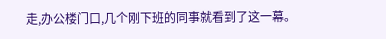走,办公楼门口,几个刚下班的同事就看到了这一幕。